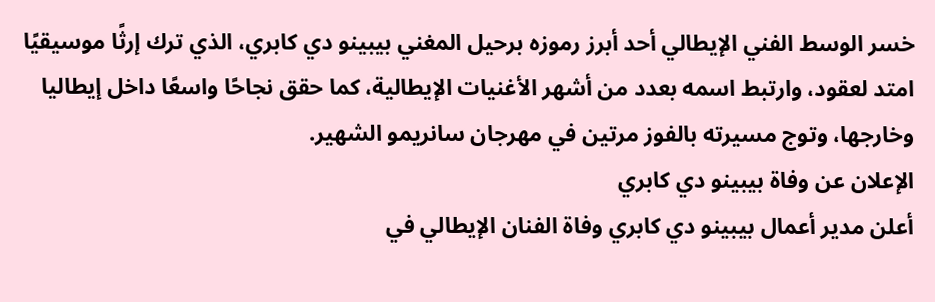خسر الوسط الفني الإيطالي أحد أبرز رموزه برحيل المغني بيبينو دي كابري، الذي ترك إرثًا موسيقيًا امتد لعقود، وارتبط اسمه بعدد من أشهر الأغنيات الإيطالية، كما حقق نجاحًا واسعًا داخل إيطاليا وخارجها، وتوج مسيرته بالفوز مرتين في مهرجان سانريمو الشهير.
الإعلان عن وفاة بيبينو دي كابري
أعلن مدير أعمال بيبينو دي كابري وفاة الفنان الإيطالي في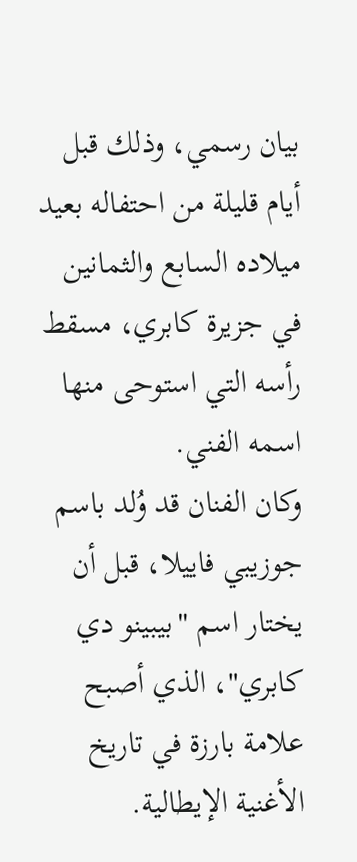بيان رسمي، وذلك قبل أيام قليلة من احتفاله بعيد ميلاده السابع والثمانين في جزيرة كابري، مسقط رأسه التي استوحى منها اسمه الفني.
وكان الفنان قد وُلد باسم جوزيبي فاييلا، قبل أن يختار اسم "بيبينو دي كابري"، الذي أصبح علامة بارزة في تاريخ الأغنية الإيطالية.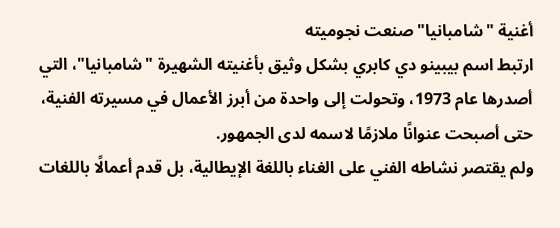أغنية "شامبانيا" صنعت نجوميته
ارتبط اسم بيبينو دي كابري بشكل وثيق بأغنيته الشهيرة "شامبانيا"، التي أصدرها عام 1973، وتحولت إلى واحدة من أبرز الأعمال في مسيرته الفنية، حتى أصبحت عنوانًا ملازمًا لاسمه لدى الجمهور.
ولم يقتصر نشاطه الفني على الغناء باللغة الإيطالية، بل قدم أعمالًا باللغات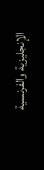الإنجليزية والفرنسية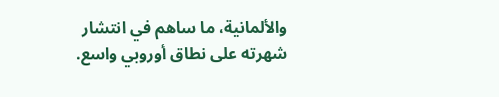والألمانية، ما ساهم في انتشار شهرته على نطاق أوروبي واسع.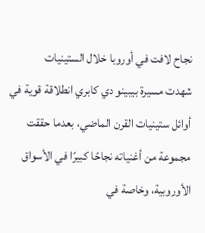نجاح لافت في أوروبا خلال الستينيات
شهدت مسيرة بيبينو دي كابري انطلاقة قوية في أوائل ستينيات القرن الماضي، بعدما حققت مجموعة من أغنياته نجاحًا كبيرًا في الأسواق الأوروبية، وخاصة في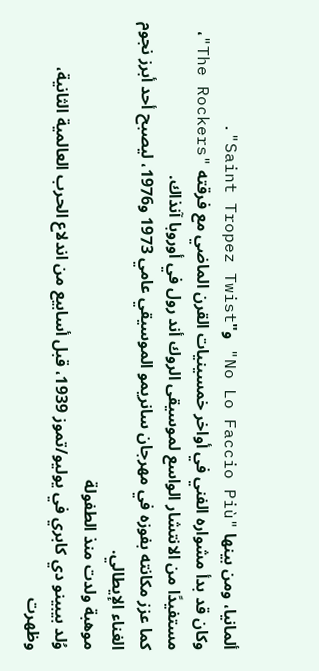ألمانيا، ومن بينها "No Lo Faccio Più" و"Saint Tropez Twist".
وكان قد بدأ مشواره الفني في أواخر خمسينيات القرن الماضي مع فرقته "The Rockers"، مستفيدًا من الانتشار الواسع لموسيقى الروك أند رول في أوروبا آنذاك.
كما عزز مكانته بفوزه في مهرجان سانريمو الموسيقي عامي 1973 و1976، ليصبح أحد أبرز نجوم الغناء الإيطالي.
موهبة ولدت منذ الطفولة
وُلد بيبينو دي كابري في يوليو/تموز 1939، قبل أسابيع من اندلاع الحرب العالمية الثانية، وظهرت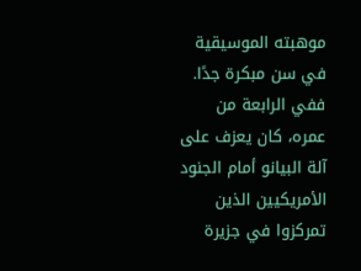موهبته الموسيقية في سن مبكرة جدًا.
ففي الرابعة من عمره، كان يعزف على آلة البيانو أمام الجنود الأمريكيين الذين تمركزوا في جزيرة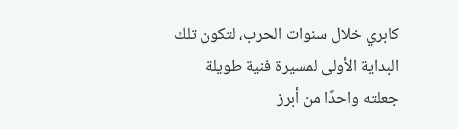كابري خلال سنوات الحرب، لتكون تلك البداية الأولى لمسيرة فنية طويلة جعلته واحدًا من أبرز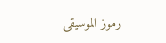رموز الموسيقى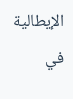الإيطالية في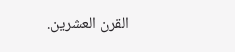القرن العشرين.